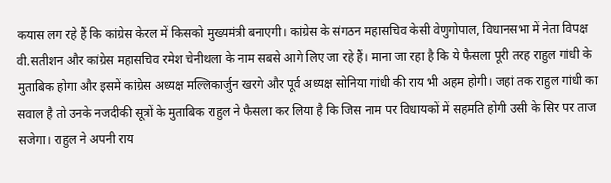कयास लग रहे हैं कि कांग्रेस केरल में किसको मुख्यमंत्री बनाएगी। कांग्रेस के संगठन महासचिव केसी वेणुगोपाल, विधानसभा में नेता विपक्ष वी.सतीशन और कांग्रेस महासचिव रमेश चेनीथला के नाम सबसे आगे लिए जा रहे हैं। माना जा रहा है कि ये फैसला पूरी तरह राहुल गांधी के मुताबिक होगा और इसमें कांग्रेस अध्यक्ष मल्लिकार्जुन खरगे और पूर्व अध्यक्ष सोनिया गांधी की राय भी अहम होगी। जहां तक राहुल गांधी का सवाल है तो उनके नजदीकी सूत्रों के मुताबिक राहुल ने फैसला कर लिया है कि जिस नाम पर विधायकों में सहमति होगी उसी के सिर पर ताज सजेगा। राहुल ने अपनी राय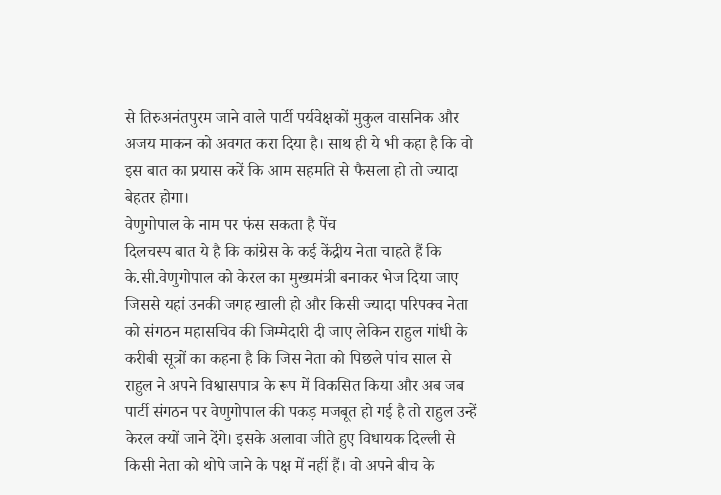से तिरुअनंतपुरम जाने वाले पार्टी पर्यवेक्षकों मुकुल वासनिक और अजय माकन को अवगत करा दिया है। साथ ही ये भी कहा है कि वो इस बात का प्रयास करें कि आम सहमति से फैसला हो तो ज्यादा बेहतर होगा।
वेणुगोपाल के नाम पर फंस सकता है पेंच
दिलचस्प बात ये है कि कांग्रेस के कई केंद्रीय नेता चाहते हैं कि के.सी.वेणुगोपाल को केरल का मुख्यमंत्री बनाकर भेज दिया जाए जिससे यहां उनकी जगह खाली हो और किसी ज्यादा परिपक्व नेता को संगठन महासचिव की जिम्मेदारी दी जाए लेकिन राहुल गांधी के करीबी सूत्रों का कहना है कि जिस नेता को पिछले पांच साल से राहुल ने अपने विश्वासपात्र के रूप में विकसित किया और अब जब पार्टी संगठन पर वेणुगोपाल की पकड़ मजबूत हो गई है तो राहुल उन्हें केरल क्यों जाने देंगे। इसके अलावा जीते हुए विधायक दिल्ली से किसी नेता को थोपे जाने के पक्ष में नहीं हैं। वो अपने बीच के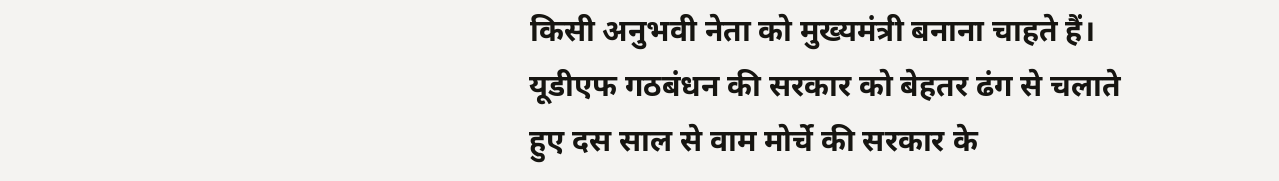किसी अनुभवी नेता को मुख्यमंत्री बनाना चाहते हैं।
यूडीएफ गठबंधन की सरकार को बेहतर ढंग से चलाते हुए दस साल से वाम मोर्चे की सरकार के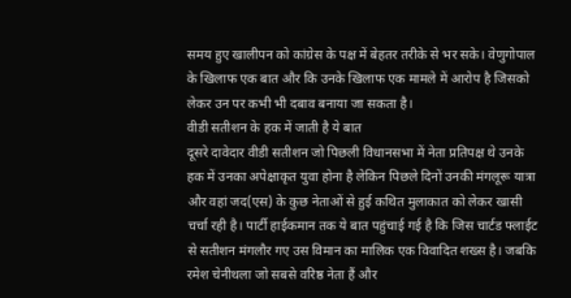समय हुए खालीपन को कांग्रेस के पक्ष में बेहतर तरीके से भर सके। वेणुगोपाल के खिलाफ एक बात और कि उनके खिलाफ एक मामले में आरोप है जिसको लेकर उन पर कभी भी दबाव बनाया जा सकता है।
वीडी सतीशन के हक में जाती है ये बात
दूसरे दावेदार वीडी सतीशन जो पिछली विधानसभा में नेता प्रतिपक्ष थे उनके हक में उनका अपेक्षाकृत युवा होना है लेकिन पिछले दिनों उनकी मंगलूरू यात्रा और वहां जद(एस) के कुछ नेताओं से हुई कथित मुलाकात को लेकर खासी चर्चा रही है। पार्टी हाईकमान तक ये बात पहुंचाई गई है कि जिस चार्टड फ्लाईट से सतीशन मंगलौर गए उस विमान का मालिक एक विवादित शख्स है। जबकि रमेश चेनीथला जो सबसे वरिष्ठ नेता हैं और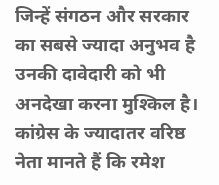जिन्हें संगठन और सरकार का सबसे ज्यादा अनुभव है उनकी दावेदारी को भी अनदेखा करना मुश्किल है। कांग्रेस के ज्यादातर वरिष्ठ नेता मानते हैं कि रमेश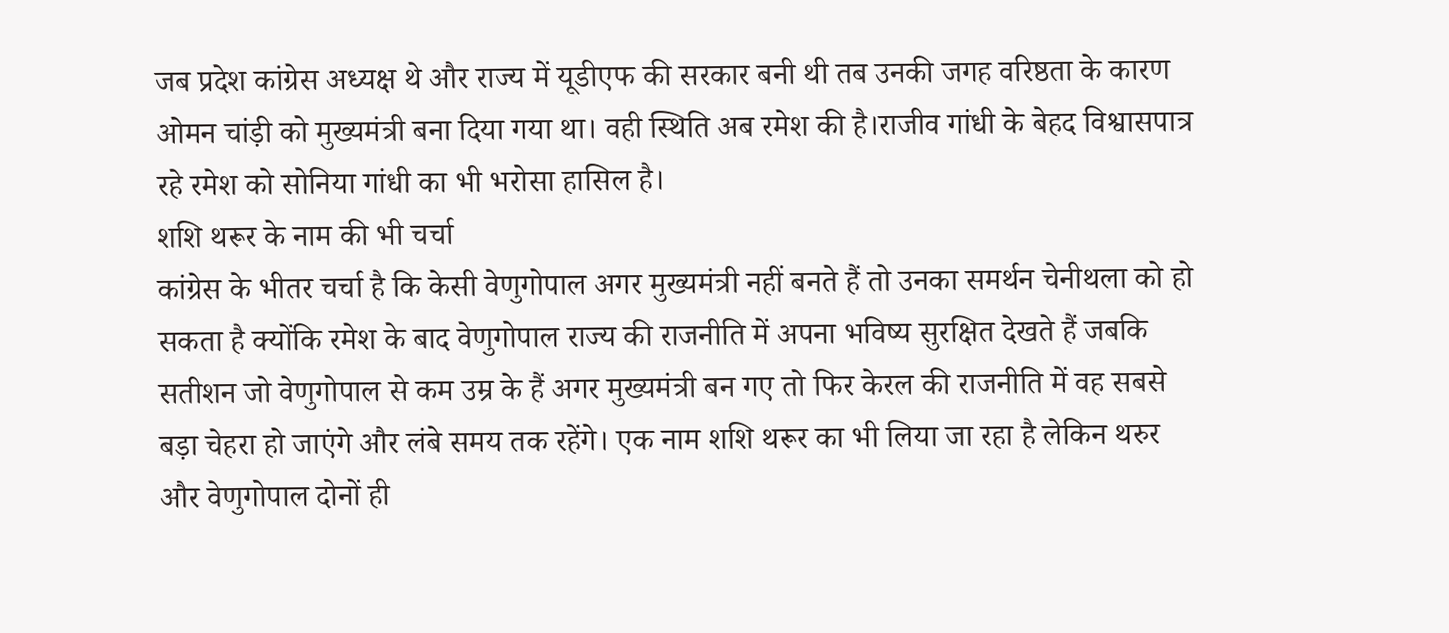जब प्रदेश कांग्रेस अध्यक्ष थे और राज्य में यूडीएफ की सरकार बनी थी तब उनकी जगह वरिष्ठता के कारण ओमन चांड़ी को मुख्यमंत्री बना दिया गया था। वही स्थिति अब रमेश की है।राजीव गांधी के बेहद विश्वासपात्र रहे रमेश को सोनिया गांधी का भी भरोसा हासिल है।
शशि थरूर के नाम की भी चर्चा
कांग्रेस के भीतर चर्चा है कि केसी वेणुगोपाल अगर मुख्यमंत्री नहीं बनते हैं तो उनका समर्थन चेनीथला को हो सकता है क्योंकि रमेश के बाद वेणुगोपाल राज्य की राजनीति में अपना भविष्य सुरक्षित देखते हैं जबकि सतीशन जो वेणुगोपाल से कम उम्र के हैं अगर मुख्यमंत्री बन गए तो फिर केरल की राजनीति में वह सबसे बड़ा चेहरा हो जाएंगे और लंबे समय तक रहेंगे। एक नाम शशि थरूर का भी लिया जा रहा है लेकिन थरुर और वेणुगोपाल दोनों ही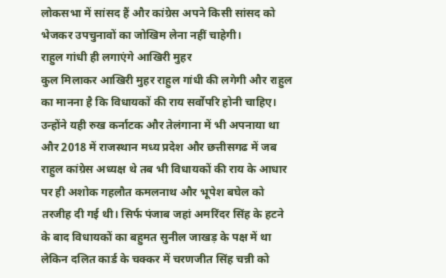लोकसभा में सांसद हैं और कांग्रेस अपने किसी सांसद को भेजकर उपचुनावों का जोखिम लेना नहीं चाहेगी।
राहुल गांधी ही लगाएंगे आखिरी मुहर
कुल मिलाकर आखिरी मुहर राहुल गांधी की लगेगी और राहुल का मानना है कि विधायकों की राय सर्वोपरि होनी चाहिए। उन्होंने यही रुख कर्नाटक और तेलंगाना में भी अपनाया था और 2018 में राजस्थान मध्य प्रदेश और छत्तीसगढ में जब राहुल कांग्रेस अध्यक्ष थे तब भी विधायकों की राय के आधार पर ही अशोक गहलौत कमलनाथ और भूपेश बघेल को तरजीह दी गई थी। सिर्फ पंजाब जहां अमरिंदर सिंह के हटने के बाद विधायकों का बहुमत सुनील जाखड़ के पक्ष में था लेकिन दलित कार्ड के चक्कर में चरणजीत सिंह चन्नी को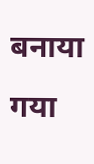बनाया गया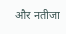और नतीजा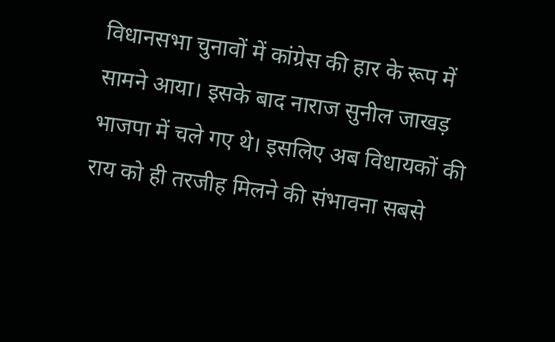विधानसभा चुनावों में कांग्रेस की हार के रूप में सामने आया। इसके बाद नाराज सुनील जाखड़ भाजपा में चले गए थे। इसलिए अब विधायकों की राय को ही तरजीह मिलने की संभावना सबसे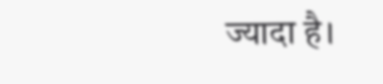ज्यादा है।